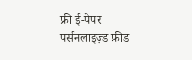फ्री ई-पेपर
पर्सनलाइज़्ड फ़ीड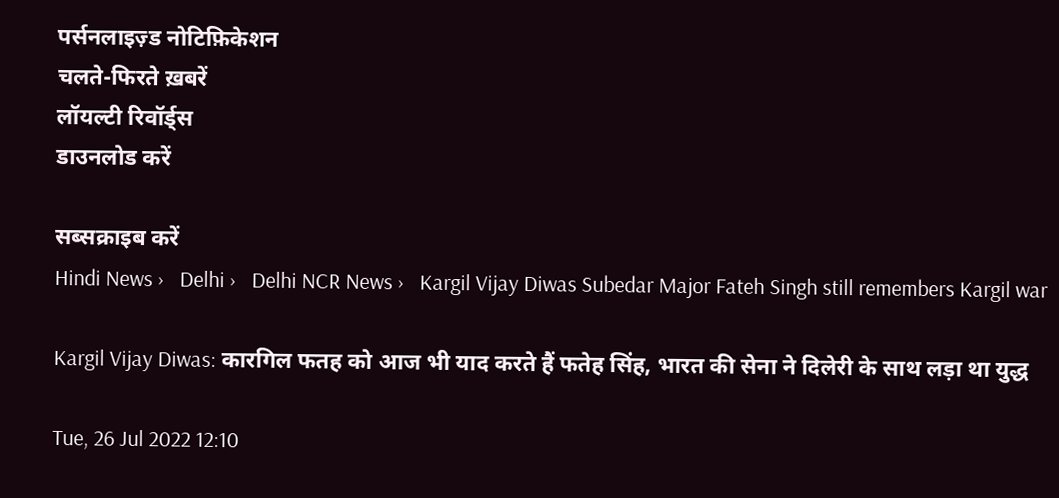पर्सनलाइज़्ड नोटिफ़िकेशन
चलते-फिरते ख़बरें
लॉयल्टी रिवॉर्ड्स
डाउनलोड करें

सब्सक्राइब करें
Hindi News ›   Delhi ›   Delhi NCR News ›   Kargil Vijay Diwas Subedar Major Fateh Singh still remembers Kargil war

Kargil Vijay Diwas: कारगिल फतह को आज भी याद करते हैं फतेह सिंह, भारत की सेना ने दिलेरी के साथ लड़ा था युद्ध

Tue, 26 Jul 2022 12:10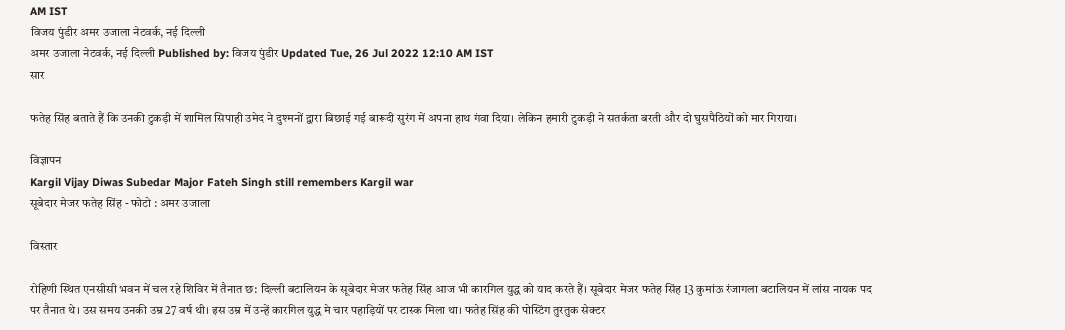AM IST
विजय पुंडीर अमर उजाला नेटवर्क, नई दिल्ली
अमर उजाला नेटवर्क, नई दिल्ली Published by: विजय पुंडीर Updated Tue, 26 Jul 2022 12:10 AM IST
सार

फतेह सिंह बताते हैं कि उनकी टुकड़ी में शामिल सिपाही उमेद ने दुश्मनों द्वारा बिछाई गई बारूदी सुरंग में अपना हाथ गंवा दिया। लेकिन हमारी टुकड़ी ने सतर्कता बरती और दो घुसपैठियों को मार गिराया।

विज्ञापन
Kargil Vijay Diwas Subedar Major Fateh Singh still remembers Kargil war
सूबेदार मेजर फतेह सिंह - फोटो : अमर उजाला

विस्तार

रोहिणी स्थित एनसीसी भवन में चल रहे शिविर में तैनात छ: दिल्ली बटालियन के सूबेदार मेजर फतेह सिंह आज भी कारगिल युद्ध को याद करते हैं। सूबेदार मेजर फतेह सिंह 13 कुमांऊ रंजागला बटालियन में लांस नायक पद पर तैनात थे। उस समय उनकी उम्र 27 वर्ष थी। इस उम्र में उन्हें कारगिल युद्ध मे चार पहाड़ियों पर टास्क मिला था। फतेह सिंह की पोस्टिंग तुरतुक सेक्टर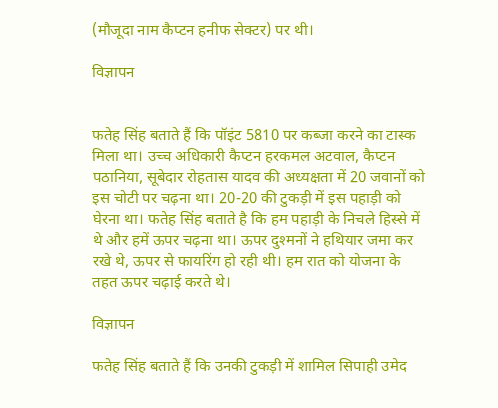(मौजूदा नाम कैप्टन हनीफ सेक्टर) पर थी।

विज्ञापन


फतेह सिंह बताते हैं कि पॉइंट 5810 पर कब्जा करने का टास्क मिला था। उच्च अधिकारी कैप्टन हरकमल अटवाल, कैप्टन पठानिया, सूबेदार रोहतास यादव की अध्यक्षता में 20 जवानों को इस चोटी पर चढ़ना था। 20-20 की टुकड़ी में इस पहाड़ी को घेरना था। फतेह सिंह बताते है कि हम पहाड़ी के निचले हिस्से में थे और हमें ऊपर चढ़ना था। ऊपर दुश्मनों ने हथियार जमा कर रखे थे, ऊपर से फायरिंग हो रही थी। हम रात को योजना के तहत ऊपर चढ़ाई करते थे।

विज्ञापन

फतेह सिंह बताते हैं कि उनकी टुकड़ी में शामिल सिपाही उमेद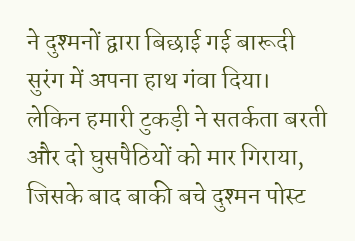ने दुश्मनों द्वारा बिछाई गई बारूदी सुरंग में अपना हाथ गंवा दिया। लेकिन हमारी टुकड़ी ने सतर्कता बरती और दो घुसपैठियों को मार गिराया, जिसके बाद बाकी बचे दुश्मन पोस्ट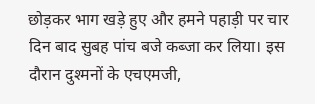छोड़कर भाग खड़े हुए और हमने पहाड़ी पर चार दिन बाद सुबह पांच बजे कब्जा कर लिया। इस दौरान दुश्मनों के एचएमजी,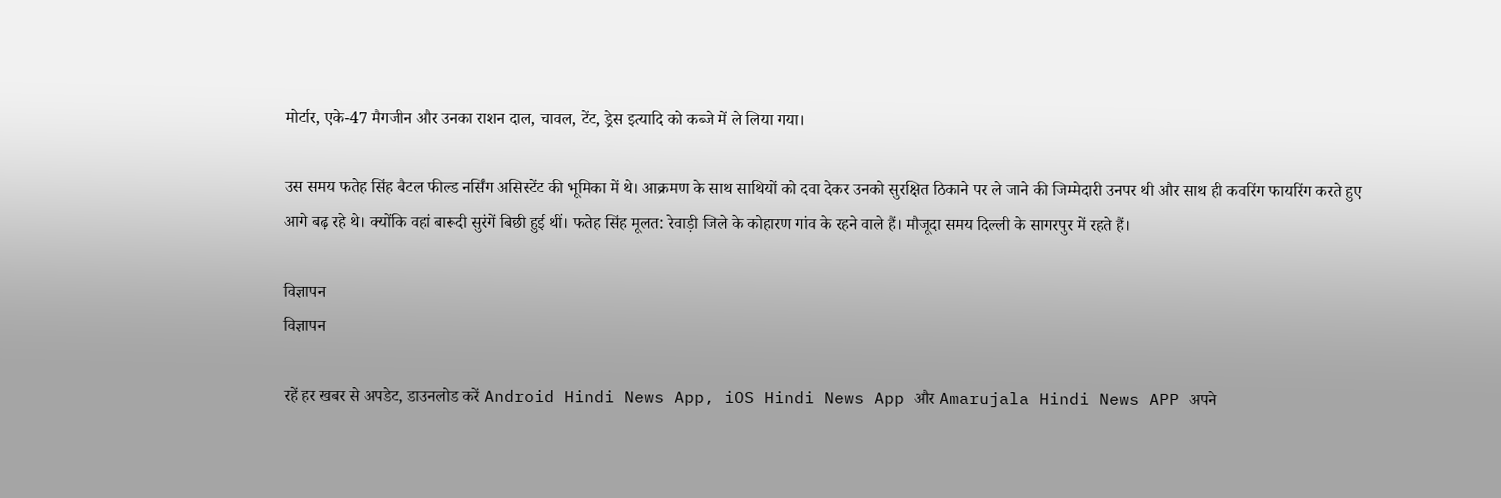मोर्टार, एके-47 मैगजीन और उनका राशन दाल, चावल, टेंट, ड्रेस इत्यादि को कब्जे में ले लिया गया।

उस समय फतेह सिंह बैटल फील्ड नर्सिंग असिस्टेंट की भूमिका में थे। आक्रमण के साथ साथियों को दवा देकर उनको सुरक्षित ठिकाने पर ले जाने की जिम्मेदारी उनपर थी और साथ ही कवरिंग फायरिंग करते हुए आगे बढ़ रहे थे। क्योंकि वहां बारूदी सुरंगें बिछी हुई थीं। फतेह सिंह मूलत: रेवाड़ी जिले के कोहारण गांव के रहने वाले हैं। मौजूदा समय दिल्ली के सागरपुर में रहते हैं।

विज्ञापन
विज्ञापन

रहें हर खबर से अपडेट, डाउनलोड करें Android Hindi News App, iOS Hindi News App और Amarujala Hindi News APP अपने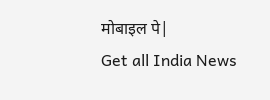मोबाइल पे|
Get all India News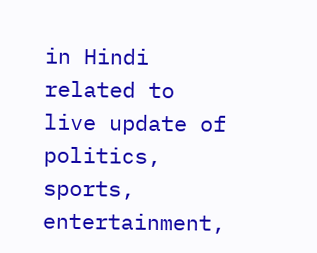in Hindi related to live update of politics, sports, entertainment,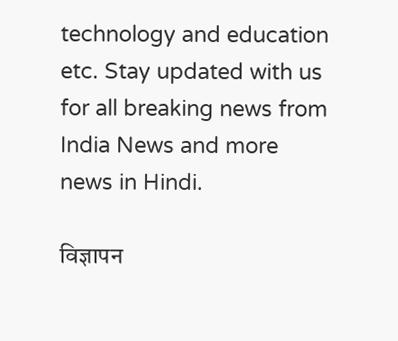technology and education etc. Stay updated with us for all breaking news from India News and more news in Hindi.

विज्ञापन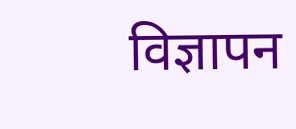विज्ञापन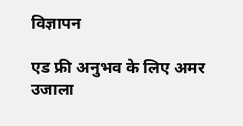विज्ञापन

एड फ्री अनुभव के लिए अमर उजाला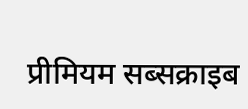प्रीमियम सब्सक्राइब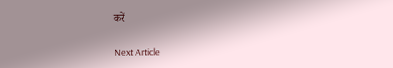करें

Next Article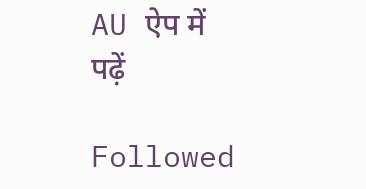AU ऐप में पढ़ें

Followed